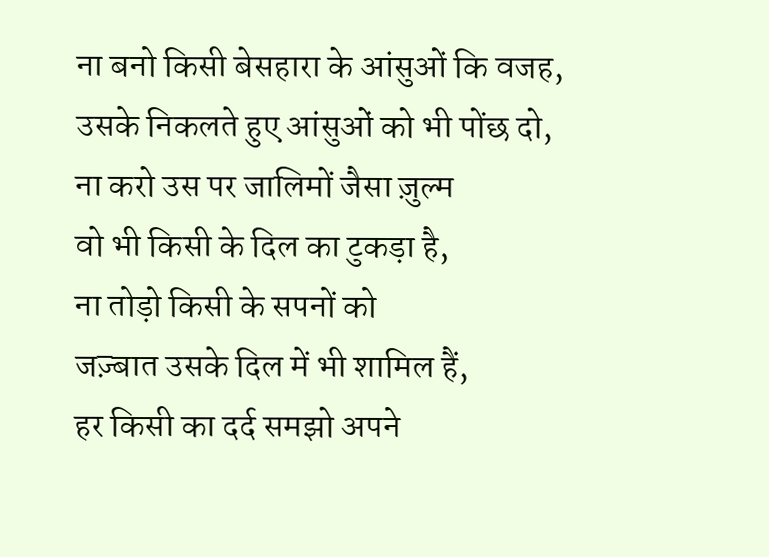ना बनो किसी बेसहारा के आंसुओं कि वजह,
उसके निकलते हुए आंसुओं को भी पोंछ दो,
ना करो उस पर जालिमों जैसा ज़ुल्म
वो भी किसी के दिल का टुकड़ा है,
ना तोड़ो किसी के सपनों को
जज़्बात उसके दिल में भी शामिल हैं,
हर किसी का दर्द समझो अपने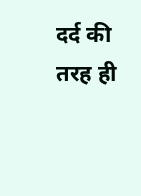दर्द की तरह ही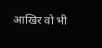आखिर वो भी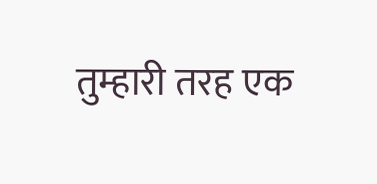तुम्हारी तरह एक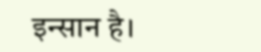इन्सान है।